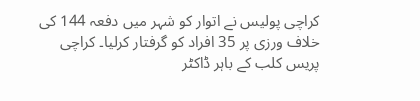کراچی پولیس نے اتوار کو شہر میں دفعہ 144 کی خلاف ورزی پر 35 افراد کو گرفتار کرلیا۔ کراچی پریس کلب کے باہر ڈاکٹر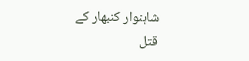شاہنوار کنبھار کے قتل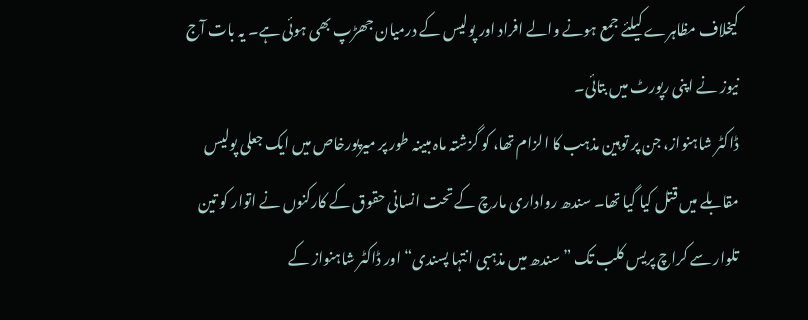کیخلاف مظاہرے کیلئے جمع ہونے والے افراد اور پولیس کے درمیان جھڑپ بھی ہوئی ہے۔ یہ بات آج نیوز نے اپنی رپورٹ میں بتائی۔
ڈاکٹر شاہنواز، جن پر توہین مذہب کا الزام تھا، کو گزشتہ ماہ مبینہ طور پر میرپورخاص میں ایک جعلی پولیس مقابلے میں قتل کیا گیا تھا۔ سندھ رواداری مارچ کے تحت انسانی حقوق کے کارکنوں نے اتوار کو تین تلوار سے کراچ پریس کلب تک ”سندھ میں مذہبی انتہا پسندی“ اور ڈاکٹر شاہنواز کے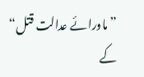”ماورائے عدالت قتل“ کے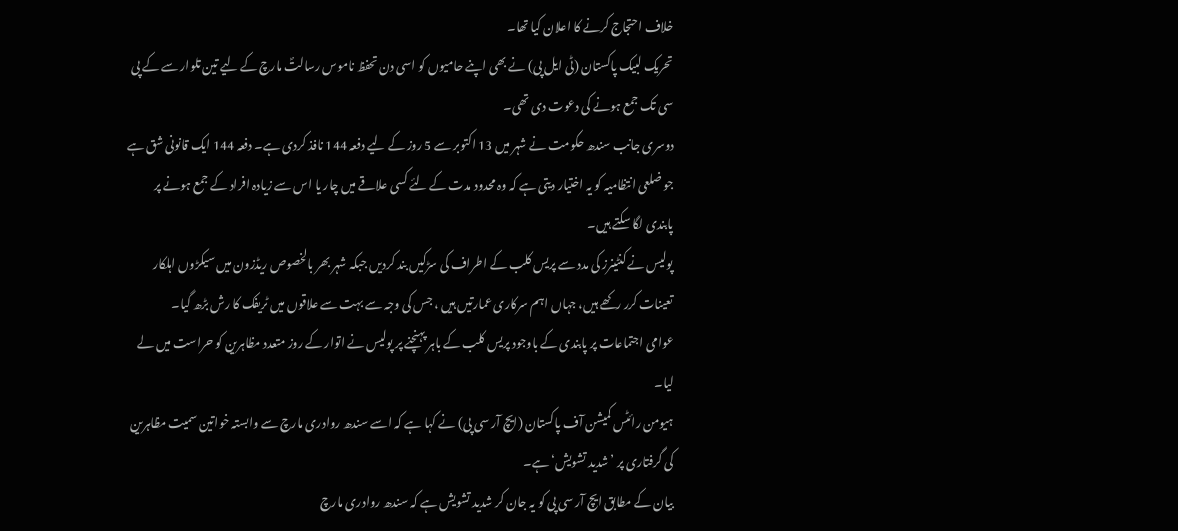خلاف احتجاج کرنے کا اعلان کیا تھا۔
تحریک لبیک پاکستان (ٹی ایل پی) نے بھی اپنے حامیوں کو اسی دن تحفظ ناموس رسالتؐ مارچ کے لیے تین تلوار سے کے پی سی تک جمع ہونے کی دعوت دی تھی۔
دوسری جانب سندھ حکومت نے شہر میں 13 اکتوبر سے 5 روز کے لیے دفعہ 144 نافذ کردی ہے۔ دفعہ 144 ایک قانونی شق ہے جو ضلعی انتظامیہ کو یہ اختیار دیتی ہے کہ وہ محدود مدت کے لئے کسی علاقے میں چار یا اس سے زیادہ افراد کے جمع ہونے پر پابندی لگا سکتے ہیں۔
پولیس نے کنٹینرز کی مدد سے پریس کلب کے اطراف کی سڑکیں بند کردیں جبکہ شہر بھر بالخصوص ریڈزون میں سیکڑوں اہلکار تعینات کرر رکھے ہیں، جہاں اہم سرکاری عمارتیں ہیں ، جس کی وجہ سے بہت سے علاقوں میں ٹریفک کا رش بڑھ گیا۔
عوامی اجتماعات پر پابندی کے باوجود پریس کلب کے باہر پہنچنے پر پولیس نے اتوار کے روز متعدد مظاہرین کو حراست میں لے لیا۔
ہیومن رائٹس کمیشن آف پاکستان (ایچ آر سی پی) نے کہا ہے کہ اسے سندھ روادری مارچ سے وابستہ خواتین سمیت مظاہرین کی گرفتاری پر ’شدید تشویش‘ ہے۔
بیان کے مطابق ایچ آر سی پی کو یہ جان کر شدید تشویش ہے کہ سندھ روادری مارچ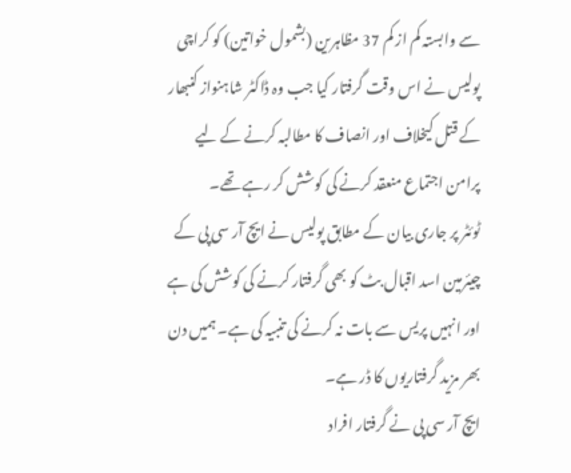سے وابستہ کم از کم 37 مظاہرین (بشمول خواتین) کو کراچی پولیس نے اس وقت گرفتار کیا جب وہ ڈاکٹر شاہنواز کنبھار کے قتل کیخلاف اور انصاف کا مطالبہ کرنے کے لیے پرامن اجتماع منعقد کرنے کی کوشش کر رہے تھے۔
ٹوئٹر پر جاری بیان کے مطابق پولیس نے ایچ آر سی پی کے چیئرمین اسد اقبال بٹ کو بھی گرفتار کرنے کی کوشش کی ہے اور انہیں پریس سے بات نہ کرنے کی تنبیہ کی ہے۔ ہمیں دن بھر مزید گرفتاریوں کا ڈر ہے۔
ایچ آر سی پی نے گرفتار افراد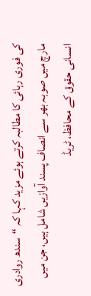کی فوری رہائی کا مطالبہ کرتے ہوئے مزید کہا کہ “سندھ روادری مارچ میں صوبہ بھر سے انصاف پسند آوازیں شامل ہیں، جن میں انسانی حقوق کے محافظ، ٹریڈ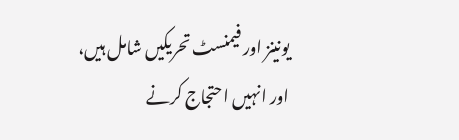یونینز اور فیمنسٹ تحریکیں شامل ہیں، اور انہیں احتجاج کرنے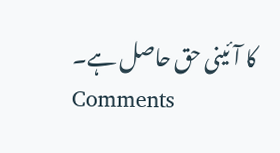کا آئینی حق حاصل ہے۔
Comments